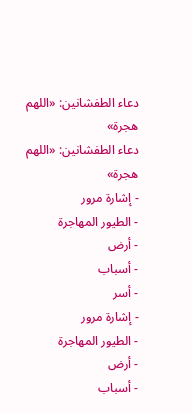دعاء الطفشانين: «اللهم هجرة»
دعاء الطفشانين: «اللهم هجرة»
- إشارة مرور
- الطيور المهاجرة
- أرض
- أسباب
- أسر
- إشارة مرور
- الطيور المهاجرة
- أرض
- أسباب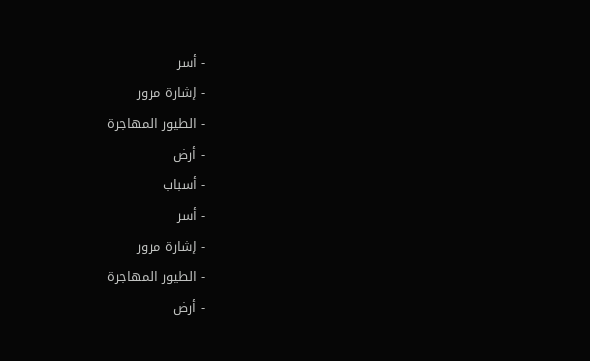- أسر
- إشارة مرور
- الطيور المهاجرة
- أرض
- أسباب
- أسر
- إشارة مرور
- الطيور المهاجرة
- أرض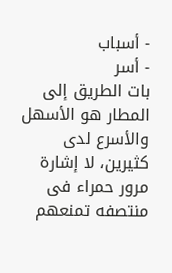- أسباب
- أسر
بات الطريق إلى المطار هو الأسهل والأسرع لدى كثيرين، لا إشارة مرور حمراء فى منتصفه تمنعهم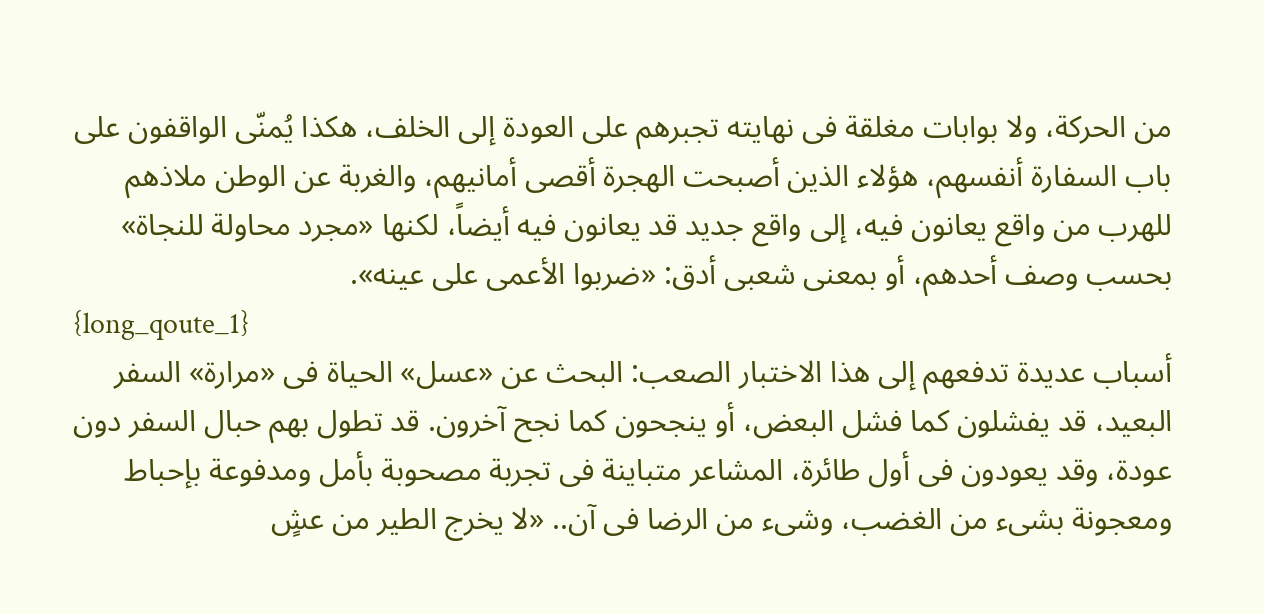من الحركة، ولا بوابات مغلقة فى نهايته تجبرهم على العودة إلى الخلف، هكذا يُمنّى الواقفون على باب السفارة أنفسهم، هؤلاء الذين أصبحت الهجرة أقصى أمانيهم، والغربة عن الوطن ملاذهم للهرب من واقع يعانون فيه، إلى واقع جديد قد يعانون فيه أيضاً، لكنها «مجرد محاولة للنجاة» بحسب وصف أحدهم، أو بمعنى شعبى أدق: «ضربوا الأعمى على عينه».
{long_qoute_1}
أسباب عديدة تدفعهم إلى هذا الاختبار الصعب: البحث عن «عسل» الحياة فى «مرارة» السفر البعيد، قد يفشلون كما فشل البعض، أو ينجحون كما نجح آخرون. قد تطول بهم حبال السفر دون عودة، وقد يعودون فى أول طائرة، المشاعر متباينة فى تجربة مصحوبة بأمل ومدفوعة بإحباط ومعجونة بشىء من الغضب، وشىء من الرضا فى آن.. «لا يخرج الطير من عشٍ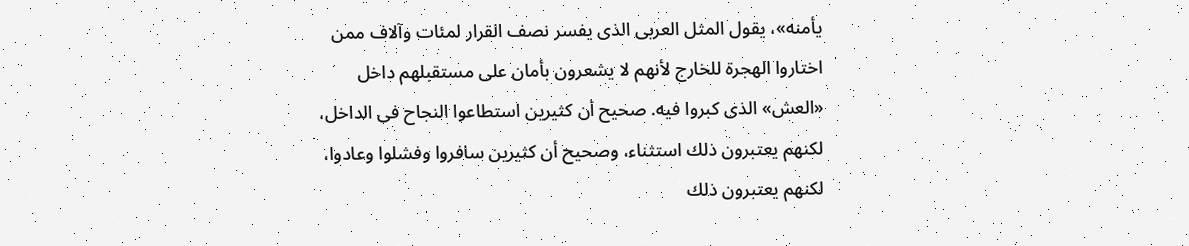يأمنه»، يقول المثل العربى الذى يفسر نصف القرار لمئات وآلاف ممن اختاروا الهجرة للخارج لأنهم لا يشعرون بأمان على مستقبلهم داخل «العش» الذى كبروا فيه. صحيح أن كثيرين استطاعوا النجاح فى الداخل، لكنهم يعتبرون ذلك استثناء، وصحيح أن كثيرين سافروا وفشلوا وعادوا، لكنهم يعتبرون ذلك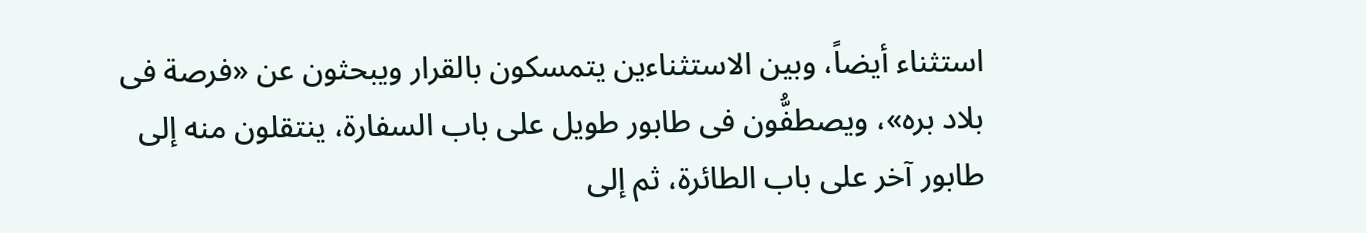استثناء أيضاً، وبين الاستثناءين يتمسكون بالقرار ويبحثون عن «فرصة فى بلاد بره»، ويصطفُّون فى طابور طويل على باب السفارة، ينتقلون منه إلى طابور آخر على باب الطائرة، ثم إلى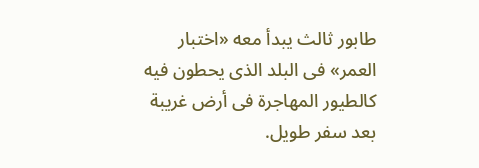طابور ثالث يبدأ معه «اختبار العمر» فى البلد الذى يحطون فيه كالطيور المهاجرة فى أرض غريبة بعد سفر طويل.